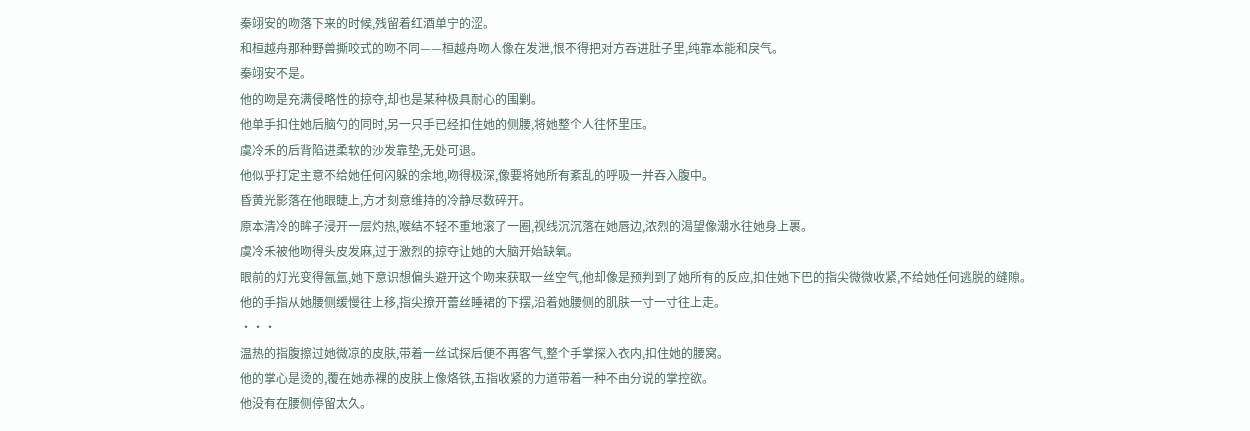秦翊安的吻落下来的时候,残留着红酒单宁的涩。
和桓越舟那种野兽撕咬式的吻不同——桓越舟吻人像在发泄,恨不得把对方吞进肚子里,纯靠本能和戾气。
秦翊安不是。
他的吻是充满侵略性的掠夺,却也是某种极具耐心的围剿。
他单手扣住她后脑勺的同时,另一只手已经扣住她的侧腰,将她整个人往怀里压。
虞冷禾的后背陷进柔软的沙发靠垫,无处可退。
他似乎打定主意不给她任何闪躲的余地,吻得极深,像要将她所有紊乱的呼吸一并吞入腹中。
昏黄光影落在他眼睫上,方才刻意维持的冷静尽数碎开。
原本清冷的眸子浸开一层灼热,喉结不轻不重地滚了一圈,视线沉沉落在她唇边,浓烈的渴望像潮水往她身上裹。
虞冷禾被他吻得头皮发麻,过于激烈的掠夺让她的大脑开始缺氧。
眼前的灯光变得氤氲,她下意识想偏头避开这个吻来获取一丝空气,他却像是预判到了她所有的反应,扣住她下巴的指尖微微收紧,不给她任何逃脱的缝隙。
他的手指从她腰侧缓慢往上移,指尖撩开蕾丝睡裙的下摆,沿着她腰侧的肌肤一寸一寸往上走。
···
温热的指腹擦过她微凉的皮肤,带着一丝试探后便不再客气,整个手掌探入衣内,扣住她的腰窝。
他的掌心是烫的,覆在她赤裸的皮肤上像烙铁,五指收紧的力道带着一种不由分说的掌控欲。
他没有在腰侧停留太久。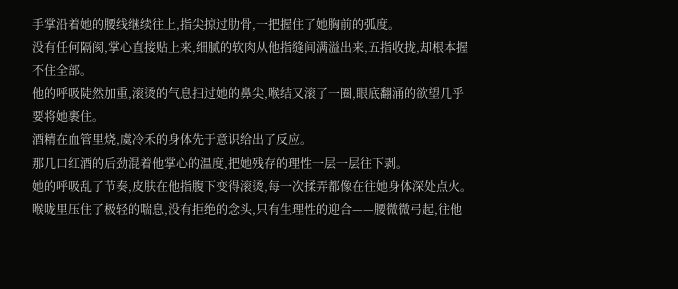手掌沿着她的腰线继续往上,指尖掠过肋骨,一把握住了她胸前的弧度。
没有任何隔阂,掌心直接贴上来,细腻的软肉从他指缝间满溢出来,五指收拢,却根本握不住全部。
他的呼吸陡然加重,滚烫的气息扫过她的鼻尖,喉结又滚了一圈,眼底翻涌的欲望几乎要将她裹住。
酒精在血管里烧,虞冷禾的身体先于意识给出了反应。
那几口红酒的后劲混着他掌心的温度,把她残存的理性一层一层往下剥。
她的呼吸乱了节奏,皮肤在他指腹下变得滚烫,每一次揉弄都像在往她身体深处点火。
喉咙里压住了极轻的喘息,没有拒绝的念头,只有生理性的迎合——腰微微弓起,往他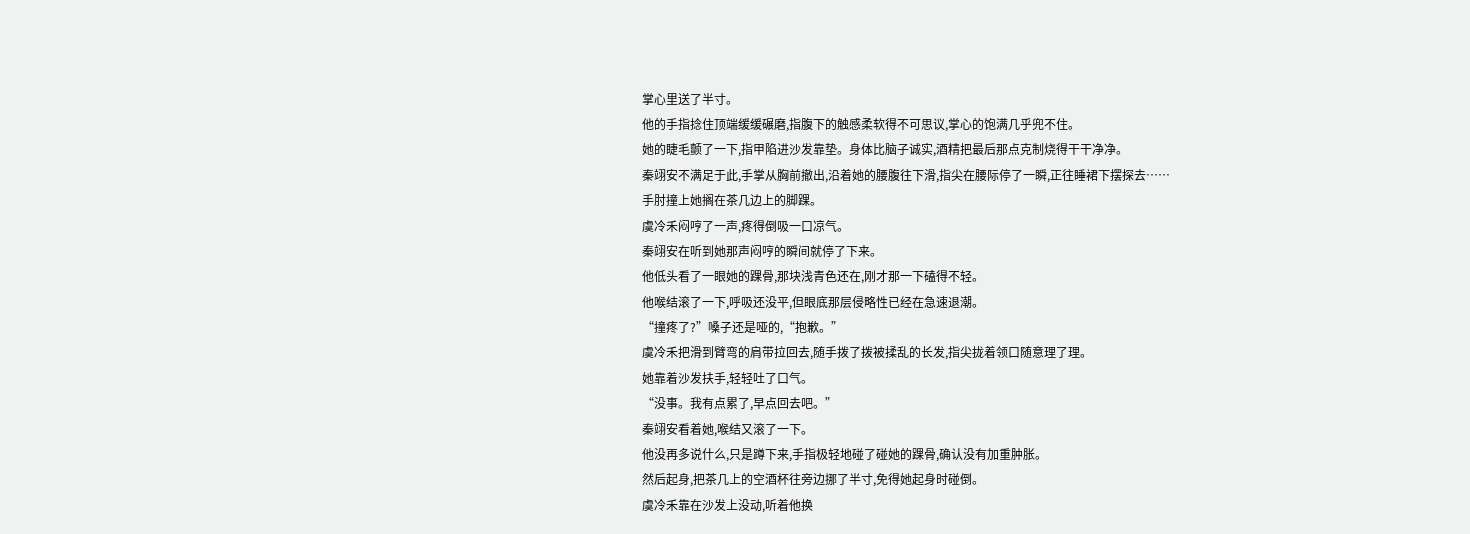掌心里送了半寸。
他的手指捻住顶端缓缓碾磨,指腹下的触感柔软得不可思议,掌心的饱满几乎兜不住。
她的睫毛颤了一下,指甲陷进沙发靠垫。身体比脑子诚实,酒精把最后那点克制烧得干干净净。
秦翊安不满足于此,手掌从胸前撤出,沿着她的腰腹往下滑,指尖在腰际停了一瞬,正往睡裙下摆探去……
手肘撞上她搁在茶几边上的脚踝。
虞冷禾闷哼了一声,疼得倒吸一口凉气。
秦翊安在听到她那声闷哼的瞬间就停了下来。
他低头看了一眼她的踝骨,那块浅青色还在,刚才那一下磕得不轻。
他喉结滚了一下,呼吸还没平,但眼底那层侵略性已经在急速退潮。
“撞疼了?”嗓子还是哑的,“抱歉。”
虞冷禾把滑到臂弯的肩带拉回去,随手拨了拨被揉乱的长发,指尖拢着领口随意理了理。
她靠着沙发扶手,轻轻吐了口气。
“没事。我有点累了,早点回去吧。”
秦翊安看着她,喉结又滚了一下。
他没再多说什么,只是蹲下来,手指极轻地碰了碰她的踝骨,确认没有加重肿胀。
然后起身,把茶几上的空酒杯往旁边挪了半寸,免得她起身时碰倒。
虞冷禾靠在沙发上没动,听着他换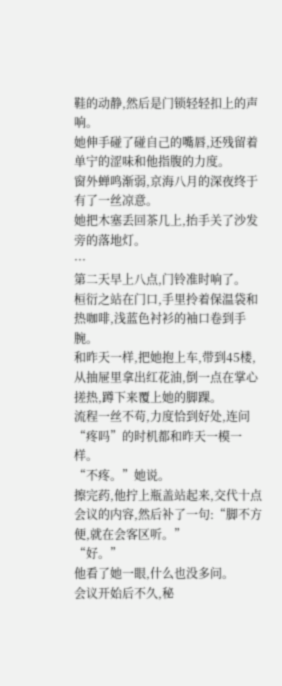鞋的动静,然后是门锁轻轻扣上的声响。
她伸手碰了碰自己的嘴唇,还残留着单宁的涩味和他指腹的力度。
窗外蝉鸣渐弱,京海八月的深夜终于有了一丝凉意。
她把木塞丢回茶几上,抬手关了沙发旁的落地灯。
···
第二天早上八点,门铃准时响了。
桓衍之站在门口,手里拎着保温袋和热咖啡,浅蓝色衬衫的袖口卷到手腕。
和昨天一样,把她抱上车,带到45楼,从抽屉里拿出红花油,倒一点在掌心搓热,蹲下来覆上她的脚踝。
流程一丝不苟,力度恰到好处,连问“疼吗”的时机都和昨天一模一样。
“不疼。”她说。
擦完药,他拧上瓶盖站起来,交代十点会议的内容,然后补了一句:“脚不方便,就在会客区听。”
“好。”
他看了她一眼,什么也没多问。
会议开始后不久,秘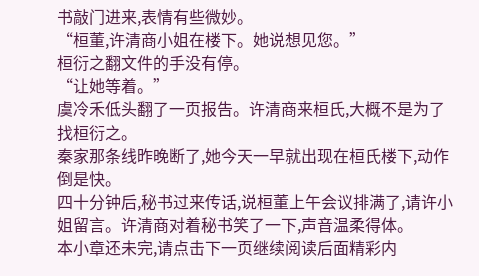书敲门进来,表情有些微妙。
“桓董,许清商小姐在楼下。她说想见您。”
桓衍之翻文件的手没有停。
“让她等着。”
虞冷禾低头翻了一页报告。许清商来桓氏,大概不是为了找桓衍之。
秦家那条线昨晚断了,她今天一早就出现在桓氏楼下,动作倒是快。
四十分钟后,秘书过来传话,说桓董上午会议排满了,请许小姐留言。许清商对着秘书笑了一下,声音温柔得体。
本小章还未完,请点击下一页继续阅读后面精彩内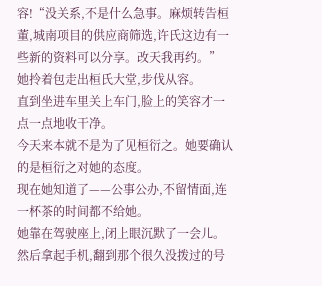容!“没关系,不是什么急事。麻烦转告桓董,城南项目的供应商筛选,许氏这边有一些新的资料可以分享。改天我再约。”
她拎着包走出桓氏大堂,步伐从容。
直到坐进车里关上车门,脸上的笑容才一点一点地收干净。
今天来本就不是为了见桓衍之。她要确认的是桓衍之对她的态度。
现在她知道了——公事公办,不留情面,连一杯茶的时间都不给她。
她靠在驾驶座上,闭上眼沉默了一会儿。然后拿起手机,翻到那个很久没拨过的号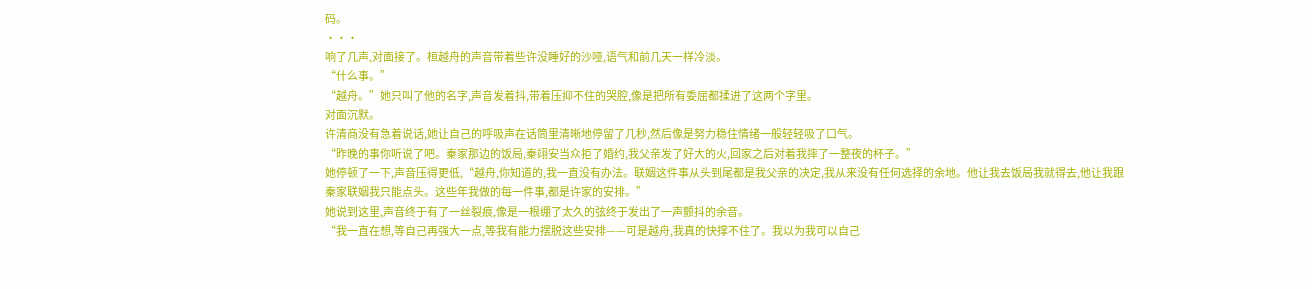码。
···
响了几声,对面接了。桓越舟的声音带着些许没睡好的沙哑,语气和前几天一样冷淡。
“什么事。”
“越舟。”她只叫了他的名字,声音发着抖,带着压抑不住的哭腔,像是把所有委屈都揉进了这两个字里。
对面沉默。
许清商没有急着说话,她让自己的呼吸声在话筒里清晰地停留了几秒,然后像是努力稳住情绪一般轻轻吸了口气。
“昨晚的事你听说了吧。秦家那边的饭局,秦翊安当众拒了婚约,我父亲发了好大的火,回家之后对着我摔了一整夜的杯子。”
她停顿了一下,声音压得更低,“越舟,你知道的,我一直没有办法。联姻这件事从头到尾都是我父亲的决定,我从来没有任何选择的余地。他让我去饭局我就得去,他让我跟秦家联姻我只能点头。这些年我做的每一件事,都是许家的安排。”
她说到这里,声音终于有了一丝裂痕,像是一根绷了太久的弦终于发出了一声颤抖的余音。
“我一直在想,等自己再强大一点,等我有能力摆脱这些安排——可是越舟,我真的快撑不住了。我以为我可以自己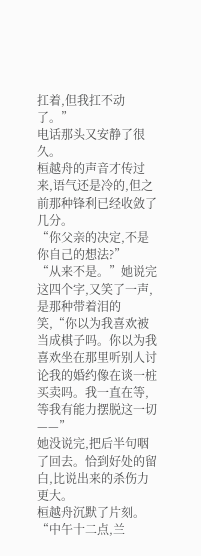扛着,但我扛不动了。”
电话那头又安静了很久。
桓越舟的声音才传过来,语气还是冷的,但之前那种锋利已经收敛了几分。
“你父亲的决定,不是你自己的想法?”
“从来不是。”她说完这四个字,又笑了一声,是那种带着泪的笑,“你以为我喜欢被当成棋子吗。你以为我喜欢坐在那里听别人讨论我的婚约像在谈一桩买卖吗。我一直在等,等我有能力摆脱这一切——”
她没说完,把后半句咽了回去。恰到好处的留白,比说出来的杀伤力更大。
桓越舟沉默了片刻。“中午十二点,兰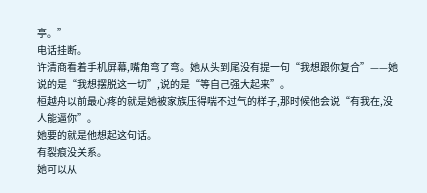亭。”
电话挂断。
许清商看着手机屏幕,嘴角弯了弯。她从头到尾没有提一句“我想跟你复合”——她说的是“我想摆脱这一切”,说的是“等自己强大起来”。
桓越舟以前最心疼的就是她被家族压得喘不过气的样子,那时候他会说“有我在,没人能逼你”。
她要的就是他想起这句话。
有裂痕没关系。
她可以从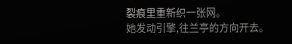裂痕里重新织一张网。
她发动引擎,往兰亭的方向开去。